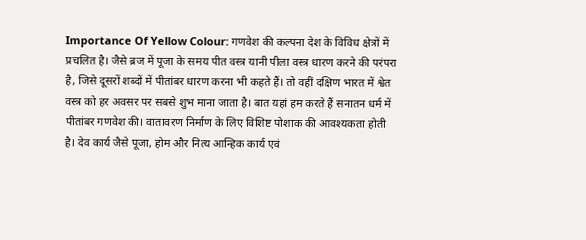Importance Of Yellow Colour: गणवेश की कल्पना देश के विविध क्षेत्रों में प्रचलित है। जैसे ब्रज में पूजा के समय पीत वस्त्र यानी पीला वस्त्र धारण करने की परंपरा है, जिसे दूसरों शब्दों में पीतांबर धारण करना भी कहते हैं। तो वहीं दक्षिण भारत में श्वेत वस्त्र को हर अवसर पर सबसे शुभ माना जाता है। बात यहां हम करते हैं सनातन धर्म में पीतांबर गणवेश की। वातावरण निर्माण के लिए विशिष्ट पोशाक की आवश्यकता होती है। देव कार्य जैसे पूजा, होम और नित्य आन्हिक कार्य एवं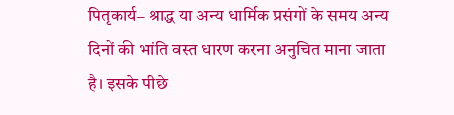पितृकार्य− श्राद्ध या अन्य धार्मिक प्रसंगों के समय अन्य दिनों की भांति वस्त धारण करना अनुचित माना जाता है। इसके पीछे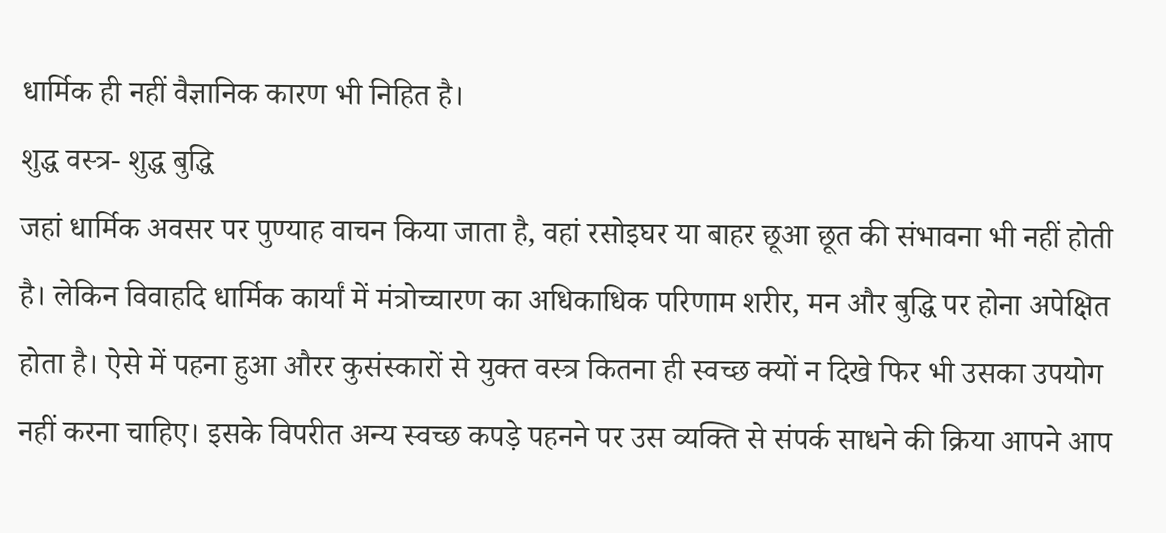धार्मिक ही नहीं वैज्ञानिक कारण भी निहित है।
शुद्ध वस्त्र- शुद्ध बुद्धि
जहां धार्मिक अवसर पर पुण्याह वाचन किया जाता है, वहां रसोइघर या बाहर छूआ छूत की संभावना भी नहीं होती है। लेकिन विवाहदि धार्मिक कार्यां में मंत्रोच्चारण का अधिकाधिक परिणाम शरीर, मन और बुद्धि पर होना अपेक्षित होता है। ऐसे में पहना हुआ औरर कुसंस्कारों से युक्त वस्त्र कितना ही स्वच्छ क्यों न दिखे फिर भी उसका उपयोग नहीं करना चाहिए। इसके विपरीत अन्य स्वच्छ कपड़े पहनने पर उस व्यक्ति से संपर्क साधने की क्रिया आपने आप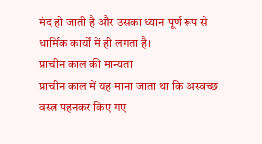मंद हो जाती है और उसका ध्यान पूर्ण रूप से धार्मिक कार्यों में ही लगता है।
प्राचीन काल की मान्यता
प्राचीन काल में यह माना जाता था कि अस्वच्छ वस्त्र पहनकर किए गए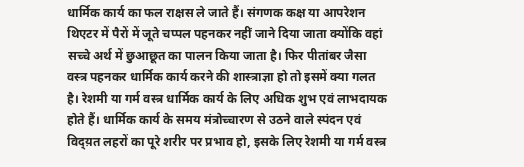धार्मिक कार्य का फल राक्षस ले जाते हैं। संगणक कक्ष या आपरेशन थिएटर में पैरों में जूते चप्पल पहनकर नहीं जाने दिया जाता क्योंकि वहां सच्चे अर्थ में छुआछूत का पालन किया जाता है। फिर पीतांबर जैसा वस्त्र पहनकर धार्मिक कार्य करने की शास्त्राज्ञा हो तो इसमें क्या गलत है। रेशमी या गर्म वस्त्र धार्मिक कार्य के लिए अधिक शुभ एवं लाभदायक होते हैं। धार्मिक कार्य के समय मंत्रोच्चारण से उठने वाले स्पंदन एवं विद्य़त लहरों का पूरे शरीर पर प्रभाव हो, इसके लिए रेशमी या गर्म वस्त्र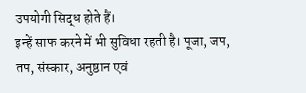उपयोगी सिद्ध होते हैं।
इन्हें साफ करने में भी सुविधा रहती है। पूजा, जप, तप, संस्कार, अनुष्ठान एवं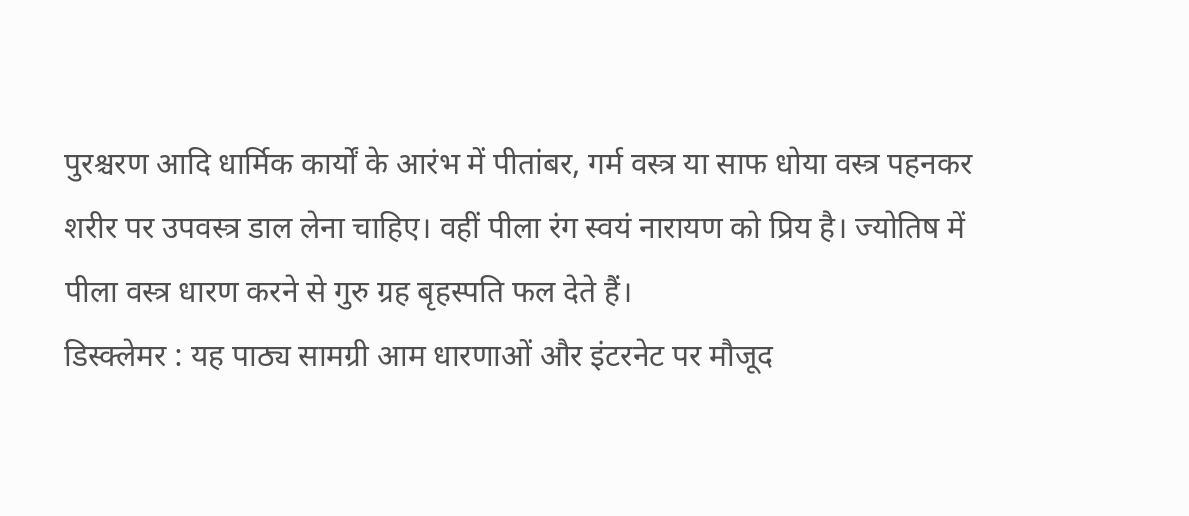पुरश्चरण आदि धार्मिक कार्यों के आरंभ में पीतांबर, गर्म वस्त्र या साफ धोया वस्त्र पहनकर शरीर पर उपवस्त्र डाल लेना चाहिए। वहीं पीला रंग स्वयं नारायण को प्रिय है। ज्योतिष में पीला वस्त्र धारण करने से गुरु ग्रह बृहस्पति फल देते हैं।
डिस्क्लेमर : यह पाठ्य सामग्री आम धारणाओं और इंटरनेट पर मौजूद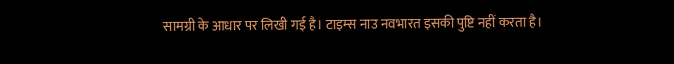सामग्री के आधार पर लिखी गई है। टाइम्स नाउ नवभारत इसकी पुष्टि नहीं करता है।